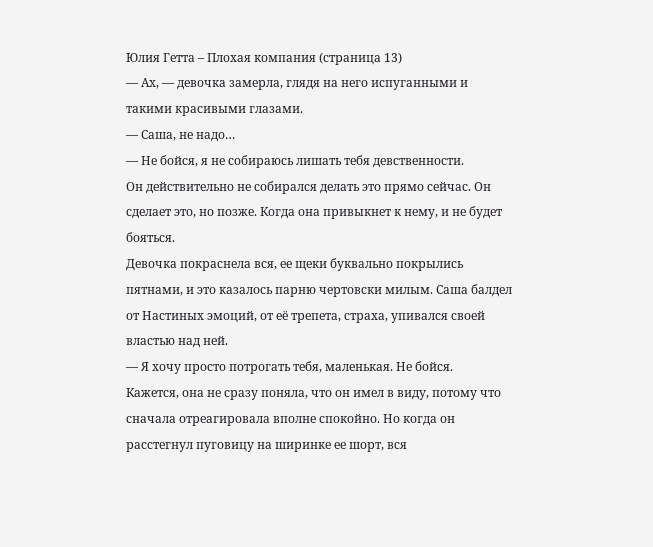Юлия Гетта – Плохая компания (страница 13)
— Ах, — девочка замерла, глядя на него испуганными и такими красивыми глазами.
— Саша, не надо…
— Не бойся, я не собираюсь лишать тебя девственности.
Он действительно не собирался делать это прямо сейчас. Он сделает это, но позже. Когда она привыкнет к нему, и не будет бояться.
Девочка покраснела вся, ее щеки буквально покрылись пятнами, и это казалось парню чертовски милым. Саша балдел от Настиных эмоций, от её трепета, страха, упивался своей властью над ней.
— Я хочу просто потрогать тебя, маленькая. Не бойся.
Кажется, она не сразу поняла, что он имел в виду, потому что сначала отреагировала вполне спокойно. Но когда он расстегнул пуговицу на ширинке ее шорт, вся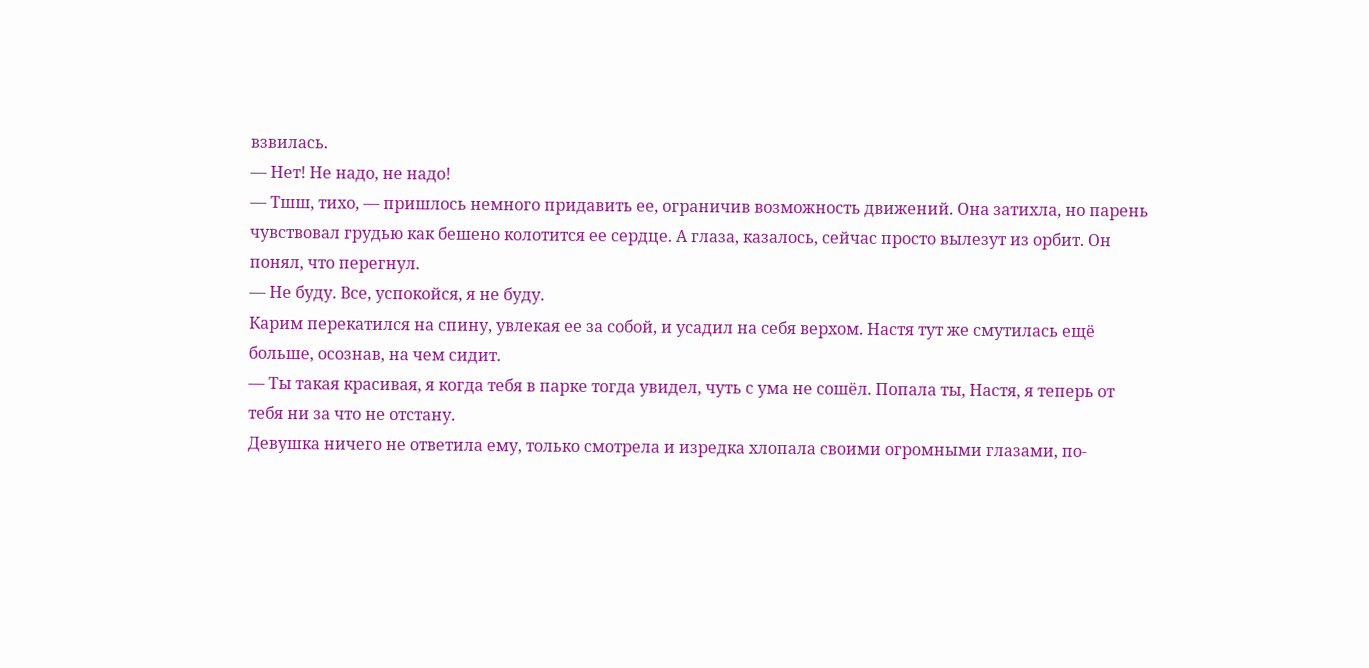взвилась.
— Нет! Не надо, не надо!
— Тшш, тихо, — пришлось немного придавить ее, ограничив возможность движений. Она затихла, но парень чувствовал грудью как бешено колотится ее сердце. А глаза, казалось, сейчас просто вылезут из орбит. Он понял, что перегнул.
— Не буду. Все, успокойся, я не буду.
Карим перекатился на спину, увлекая ее за собой, и усадил на себя верхом. Настя тут же смутилась ещё больше, осознав, на чем сидит.
— Ты такая красивая, я когда тебя в парке тогда увидел, чуть с ума не сошёл. Попала ты, Настя, я теперь от тебя ни за что не отстану.
Девушка ничего не ответила ему, только смотрела и изредка хлопала своими огромными глазами, по-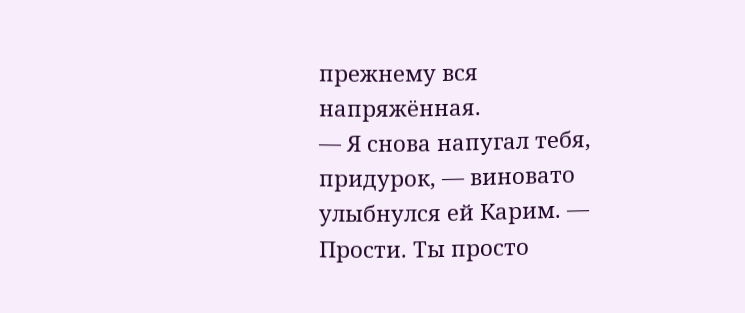прежнему вся напряжённая.
— Я снова напугал тебя, придурок, — виновато улыбнулся ей Карим. — Прости. Ты просто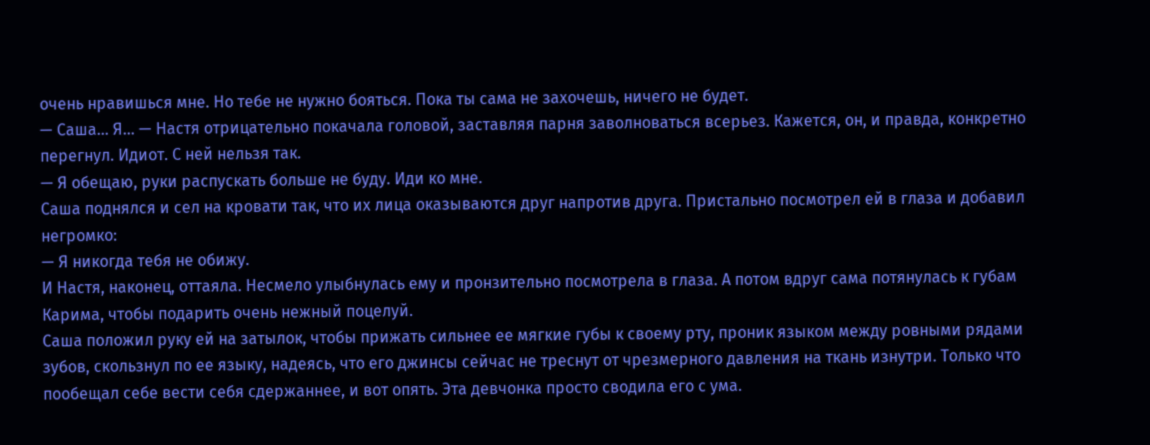очень нравишься мне. Но тебе не нужно бояться. Пока ты сама не захочешь, ничего не будет.
— Саша… Я… — Настя отрицательно покачала головой, заставляя парня заволноваться всерьез. Кажется, он, и правда, конкретно перегнул. Идиот. С ней нельзя так.
— Я обещаю, руки распускать больше не буду. Иди ко мне.
Саша поднялся и сел на кровати так, что их лица оказываются друг напротив друга. Пристально посмотрел ей в глаза и добавил негромко:
— Я никогда тебя не обижу.
И Настя, наконец, оттаяла. Несмело улыбнулась ему и пронзительно посмотрела в глаза. А потом вдруг сама потянулась к губам Карима, чтобы подарить очень нежный поцелуй.
Саша положил руку ей на затылок, чтобы прижать сильнее ее мягкие губы к своему рту, проник языком между ровными рядами зубов, скользнул по ее языку, надеясь, что его джинсы сейчас не треснут от чрезмерного давления на ткань изнутри. Только что пообещал себе вести себя сдержаннее, и вот опять. Эта девчонка просто сводила его с ума.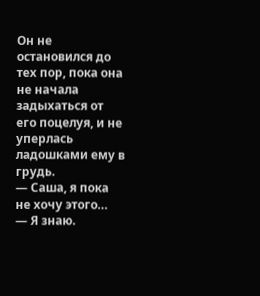Он не остановился до тех пор, пока она не начала задыхаться от его поцелуя, и не уперлась ладошками ему в грудь.
— Саша, я пока не хочу этого…
— Я знаю.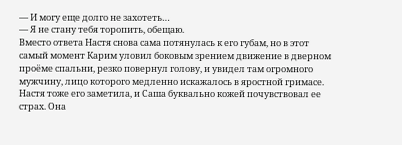— И могу еще долго не захотеть…
— Я не стану тебя торопить, обещаю.
Вместо ответа Настя снова сама потянулась к его губам, но в этот самый момент Карим уловил боковым зрением движение в дверном проёме спальни, резко повернул голову, и увидел там огромного мужчину, лицо которого медленно искажалось в яростной гримасе. Настя тоже его заметила, и Саша буквально кожей почувствовал ее страх. Она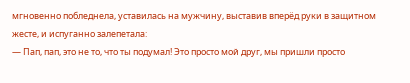мгновенно побледнела, уставилась на мужчину, выставив вперёд руки в защитном жесте, и испуганно залепетала:
— Пап, пап, это не то, что ты подумал! Это просто мой друг, мы пришли просто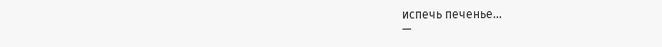испечь печенье…
—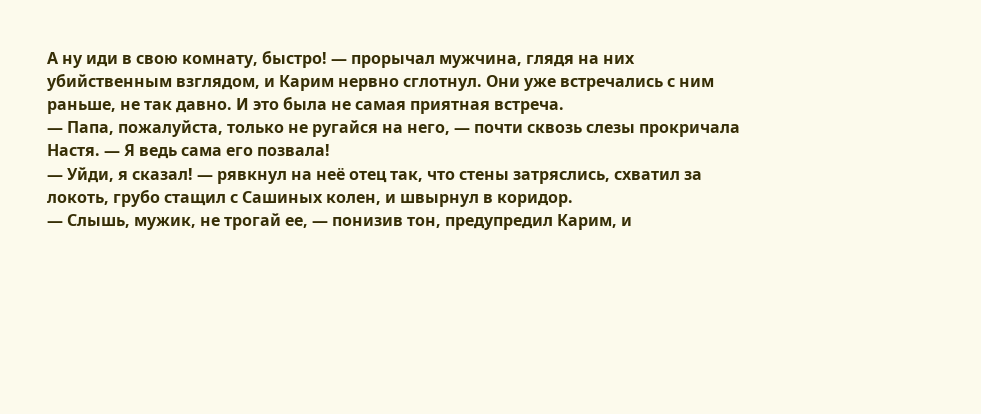А ну иди в свою комнату, быстро! — прорычал мужчина, глядя на них убийственным взглядом, и Карим нервно сглотнул. Они уже встречались с ним раньше, не так давно. И это была не самая приятная встреча.
— Папа, пожалуйста, только не ругайся на него, — почти сквозь слезы прокричала Настя. — Я ведь сама его позвала!
— Уйди, я сказал! — рявкнул на неё отец так, что стены затряслись, схватил за локоть, грубо стащил с Сашиных колен, и швырнул в коридор.
— Слышь, мужик, не трогай ее, — понизив тон, предупредил Карим, и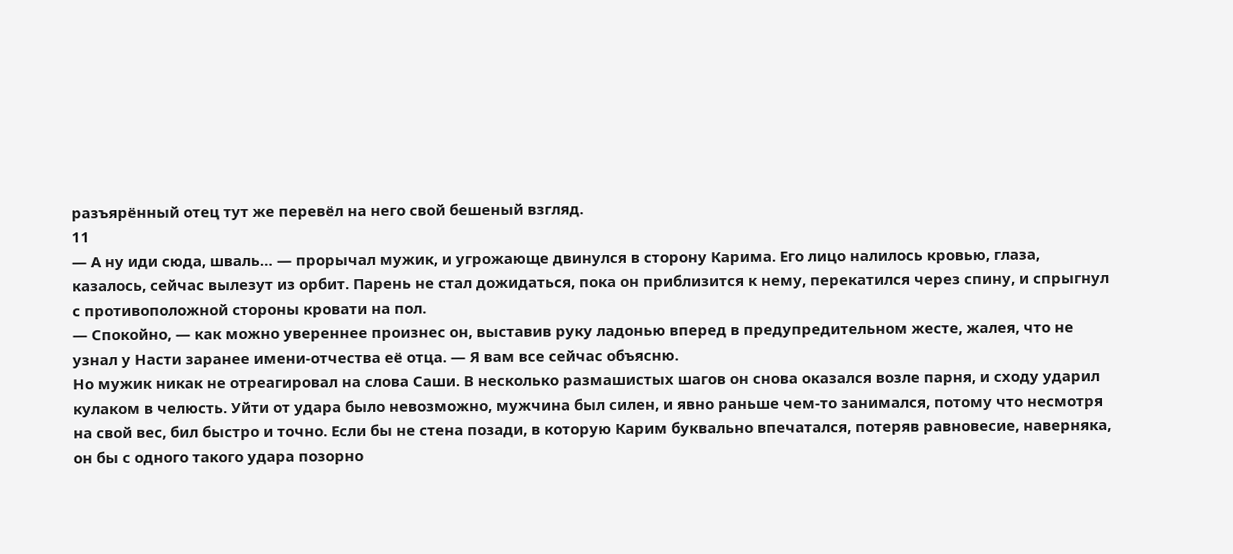разъярённый отец тут же перевёл на него свой бешеный взгляд.
11
— А ну иди сюда, шваль… — прорычал мужик, и угрожающе двинулся в сторону Карима. Его лицо налилось кровью, глаза, казалось, сейчас вылезут из орбит. Парень не стал дожидаться, пока он приблизится к нему, перекатился через спину, и спрыгнул с противоположной стороны кровати на пол.
— Спокойно, — как можно увереннее произнес он, выставив руку ладонью вперед в предупредительном жесте, жалея, что не узнал у Насти заранее имени-отчества её отца. — Я вам все сейчас объясню.
Но мужик никак не отреагировал на слова Саши. В несколько размашистых шагов он снова оказался возле парня, и сходу ударил кулаком в челюсть. Уйти от удара было невозможно, мужчина был силен, и явно раньше чем-то занимался, потому что несмотря на свой вес, бил быстро и точно. Если бы не стена позади, в которую Карим буквально впечатался, потеряв равновесие, наверняка, он бы с одного такого удара позорно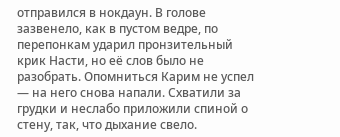отправился в нокдаун. В голове зазвенело, как в пустом ведре, по перепонкам ударил пронзительный крик Насти, но её слов было не разобрать. Опомниться Карим не успел — на него снова напали. Схватили за грудки и неслабо приложили спиной о стену, так, что дыхание свело.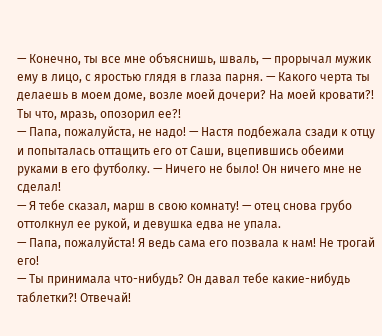— Конечно, ты все мне объяснишь, шваль, — прорычал мужик ему в лицо, с яростью глядя в глаза парня. — Какого черта ты делаешь в моем доме, возле моей дочери? На моей кровати?! Ты что, мразь, опозорил ее?!
— Папа, пожалуйста, не надо! — Настя подбежала сзади к отцу и попыталась оттащить его от Саши, вцепившись обеими руками в его футболку. — Ничего не было! Он ничего мне не сделал!
— Я тебе сказал, марш в свою комнату! — отец снова грубо оттолкнул ее рукой, и девушка едва не упала.
— Папа, пожалуйста! Я ведь сама его позвала к нам! Не трогай его!
— Ты принимала что-нибудь? Он давал тебе какие-нибудь таблетки?! Отвечай!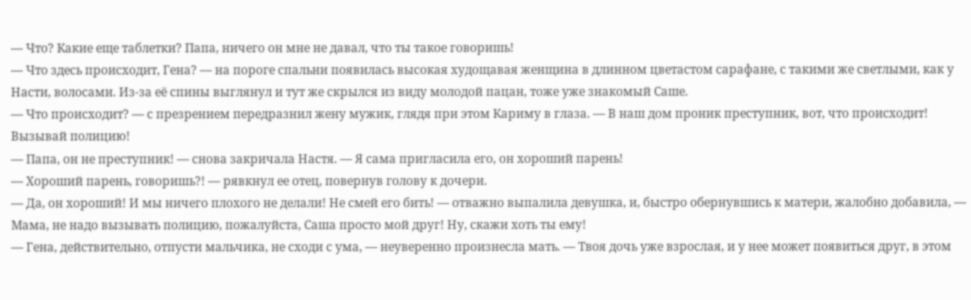— Что? Какие еще таблетки? Папа, ничего он мне не давал, что ты такое говоришь!
— Что здесь происходит, Гена? — на пороге спальни появилась высокая худощавая женщина в длинном цветастом сарафане, с такими же светлыми, как у Насти, волосами. Из-за её спины выглянул и тут же скрылся из виду молодой пацан, тоже уже знакомый Саше.
— Что происходит? — с презрением передразнил жену мужик, глядя при этом Кариму в глаза. — В наш дом проник преступник, вот, что происходит! Вызывай полицию!
— Папа, он не преступник! — снова закричала Настя. — Я сама пригласила его, он хороший парень!
— Хороший парень, говоришь?! — рявкнул ее отец, повернув голову к дочери.
— Да, он хороший! И мы ничего плохого не делали! Не смей его бить! — отважно выпалила девушка, и, быстро обернувшись к матери, жалобно добавила, — Мама, не надо вызывать полицию, пожалуйста, Саша просто мой друг! Ну, скажи хоть ты ему!
— Гена, действительно, отпусти мальчика, не сходи с ума, — неуверенно произнесла мать. — Твоя дочь уже взрослая, и у нее может появиться друг, в этом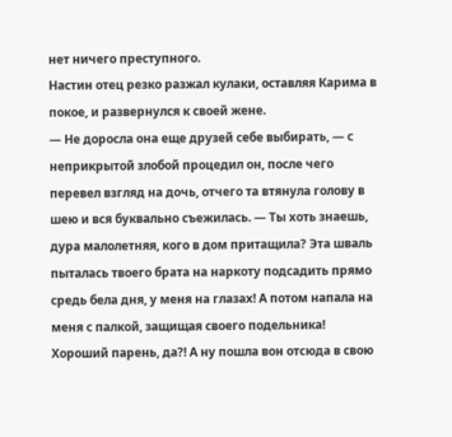нет ничего преступного.
Настин отец резко разжал кулаки, оставляя Карима в покое, и развернулся к своей жене.
— Не доросла она еще друзей себе выбирать, — с неприкрытой злобой процедил он, после чего перевел взгляд на дочь, отчего та втянула голову в шею и вся буквально съежилась. — Ты хоть знаешь, дура малолетняя, кого в дом притащила? Эта шваль пыталась твоего брата на наркоту подсадить прямо средь бела дня, у меня на глазах! А потом напала на меня с палкой, защищая своего подельника! Хороший парень, да?! А ну пошла вон отсюда в свою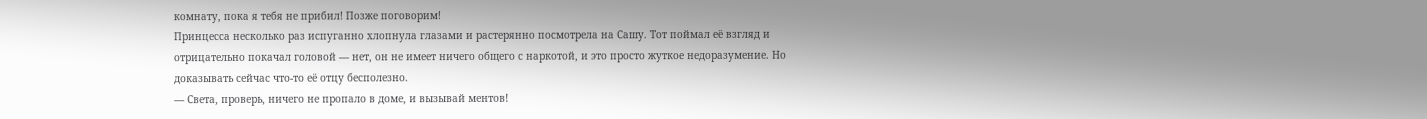комнату, пока я тебя не прибил! Позже поговорим!
Принцесса несколько раз испуганно хлопнула глазами и растерянно посмотрела на Сашу. Тот поймал её взгляд и отрицательно покачал головой — нет, он не имеет ничего общего с наркотой, и это просто жуткое недоразумение. Но доказывать сейчас что-то её отцу бесполезно.
— Света, проверь, ничего не пропало в доме, и вызывай ментов!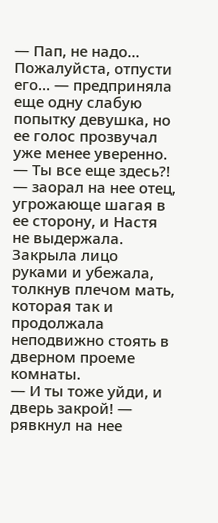— Пап, не надо… Пожалуйста, отпусти его… — предприняла еще одну слабую попытку девушка, но ее голос прозвучал уже менее уверенно.
— Ты все еще здесь?! — заорал на нее отец, угрожающе шагая в ее сторону, и Настя не выдержала. Закрыла лицо руками и убежала, толкнув плечом мать, которая так и продолжала неподвижно стоять в дверном проеме комнаты.
— И ты тоже уйди, и дверь закрой! — рявкнул на нее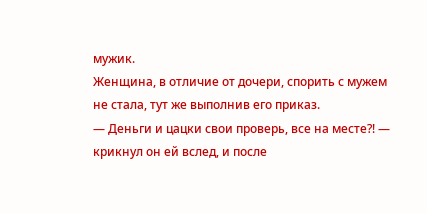мужик.
Женщина, в отличие от дочери, спорить с мужем не стала, тут же выполнив его приказ.
— Деньги и цацки свои проверь, все на месте?! — крикнул он ей вслед, и после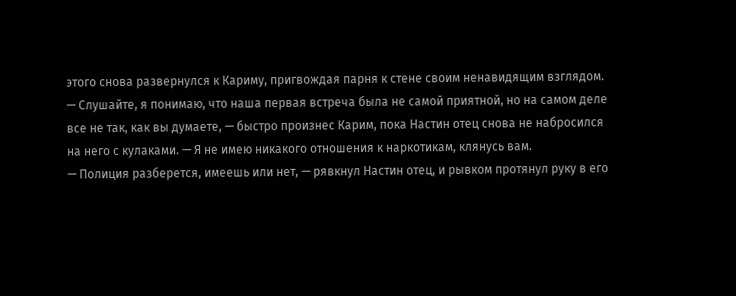этого снова развернулся к Кариму, пригвождая парня к стене своим ненавидящим взглядом.
— Слушайте, я понимаю, что наша первая встреча была не самой приятной, но на самом деле все не так, как вы думаете, — быстро произнес Карим, пока Настин отец снова не набросился на него с кулаками. — Я не имею никакого отношения к наркотикам, клянусь вам.
— Полиция разберется, имеешь или нет, — рявкнул Настин отец, и рывком протянул руку в его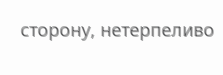сторону, нетерпеливо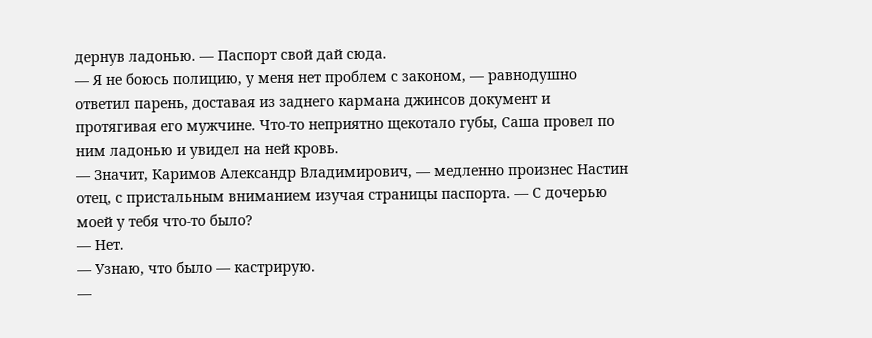дернув ладонью. — Паспорт свой дай сюда.
— Я не боюсь полицию, у меня нет проблем с законом, — равнодушно ответил парень, доставая из заднего кармана джинсов документ и протягивая его мужчине. Что-то неприятно щекотало губы, Саша провел по ним ладонью и увидел на ней кровь.
— Значит, Каримов Александр Владимирович, — медленно произнес Настин отец, с пристальным вниманием изучая страницы паспорта. — С дочерью моей у тебя что-то было?
— Нет.
— Узнаю, что было — кастрирую.
—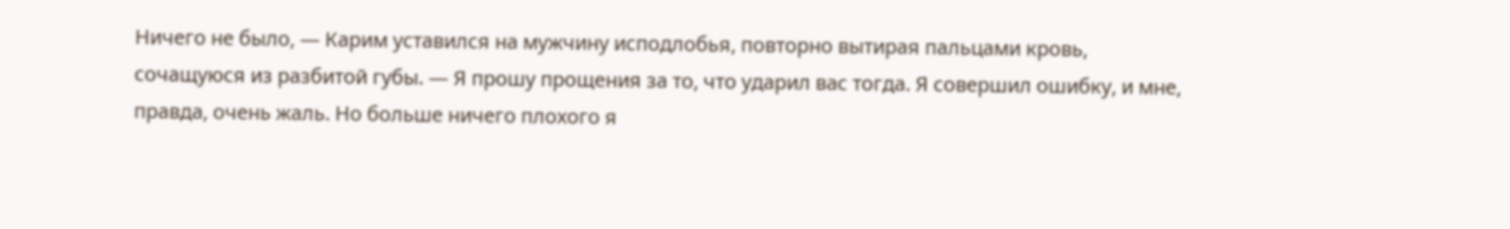Ничего не было, — Карим уставился на мужчину исподлобья, повторно вытирая пальцами кровь, сочащуюся из разбитой губы. — Я прошу прощения за то, что ударил вас тогда. Я совершил ошибку, и мне, правда, очень жаль. Но больше ничего плохого я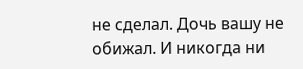не сделал. Дочь вашу не обижал. И никогда ни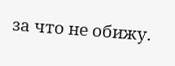за что не обижу.